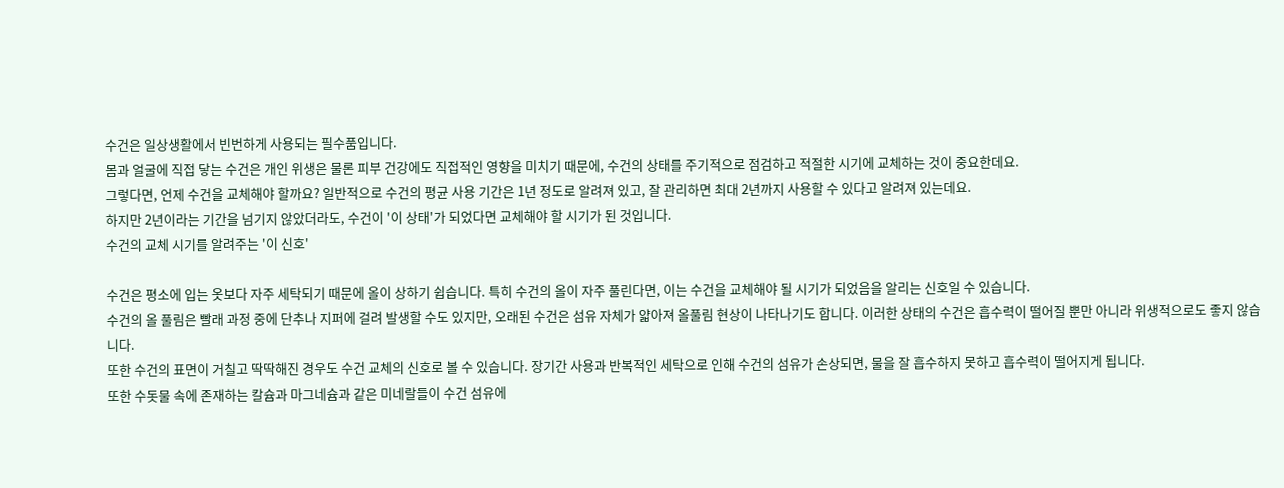수건은 일상생활에서 빈번하게 사용되는 필수품입니다.
몸과 얼굴에 직접 닿는 수건은 개인 위생은 물론 피부 건강에도 직접적인 영향을 미치기 때문에, 수건의 상태를 주기적으로 점검하고 적절한 시기에 교체하는 것이 중요한데요.
그렇다면, 언제 수건을 교체해야 할까요? 일반적으로 수건의 평균 사용 기간은 1년 정도로 알려져 있고, 잘 관리하면 최대 2년까지 사용할 수 있다고 알려져 있는데요.
하지만 2년이라는 기간을 넘기지 않았더라도, 수건이 '이 상태'가 되었다면 교체해야 할 시기가 된 것입니다.
수건의 교체 시기를 알려주는 '이 신호'

수건은 평소에 입는 옷보다 자주 세탁되기 때문에 올이 상하기 쉽습니다. 특히 수건의 올이 자주 풀린다면, 이는 수건을 교체해야 될 시기가 되었음을 알리는 신호일 수 있습니다.
수건의 올 풀림은 빨래 과정 중에 단추나 지퍼에 걸려 발생할 수도 있지만, 오래된 수건은 섬유 자체가 얇아져 올풀림 현상이 나타나기도 합니다. 이러한 상태의 수건은 흡수력이 떨어질 뿐만 아니라 위생적으로도 좋지 않습니다.
또한 수건의 표면이 거칠고 딱딱해진 경우도 수건 교체의 신호로 볼 수 있습니다. 장기간 사용과 반복적인 세탁으로 인해 수건의 섬유가 손상되면, 물을 잘 흡수하지 못하고 흡수력이 떨어지게 됩니다.
또한 수돗물 속에 존재하는 칼슘과 마그네슘과 같은 미네랄들이 수건 섬유에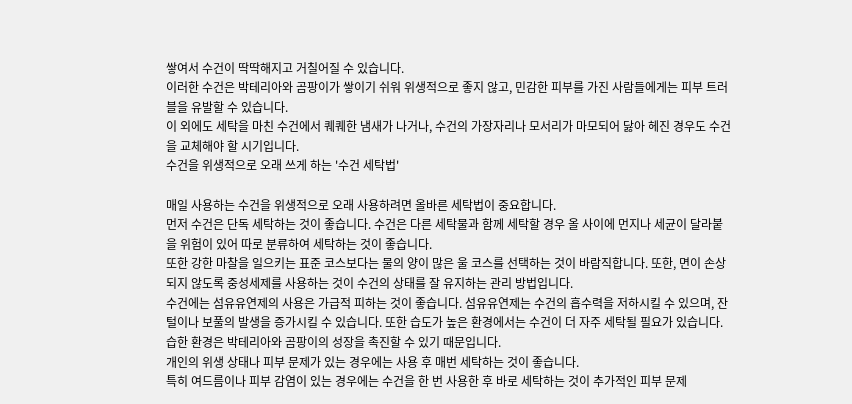쌓여서 수건이 딱딱해지고 거칠어질 수 있습니다.
이러한 수건은 박테리아와 곰팡이가 쌓이기 쉬워 위생적으로 좋지 않고, 민감한 피부를 가진 사람들에게는 피부 트러블을 유발할 수 있습니다.
이 외에도 세탁을 마친 수건에서 퀘퀘한 냄새가 나거나, 수건의 가장자리나 모서리가 마모되어 닳아 헤진 경우도 수건을 교체해야 할 시기입니다.
수건을 위생적으로 오래 쓰게 하는 '수건 세탁법'

매일 사용하는 수건을 위생적으로 오래 사용하려면 올바른 세탁법이 중요합니다.
먼저 수건은 단독 세탁하는 것이 좋습니다. 수건은 다른 세탁물과 함께 세탁할 경우 올 사이에 먼지나 세균이 달라붙을 위험이 있어 따로 분류하여 세탁하는 것이 좋습니다.
또한 강한 마찰을 일으키는 표준 코스보다는 물의 양이 많은 울 코스를 선택하는 것이 바람직합니다. 또한, 면이 손상되지 않도록 중성세제를 사용하는 것이 수건의 상태를 잘 유지하는 관리 방법입니다.
수건에는 섬유유연제의 사용은 가급적 피하는 것이 좋습니다. 섬유유연제는 수건의 흡수력을 저하시킬 수 있으며, 잔털이나 보풀의 발생을 증가시킬 수 있습니다. 또한 습도가 높은 환경에서는 수건이 더 자주 세탁될 필요가 있습니다.
습한 환경은 박테리아와 곰팡이의 성장을 촉진할 수 있기 때문입니다.
개인의 위생 상태나 피부 문제가 있는 경우에는 사용 후 매번 세탁하는 것이 좋습니다.
특히 여드름이나 피부 감염이 있는 경우에는 수건을 한 번 사용한 후 바로 세탁하는 것이 추가적인 피부 문제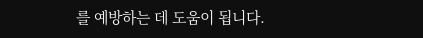를 예방하는 데 도움이 됩니다.